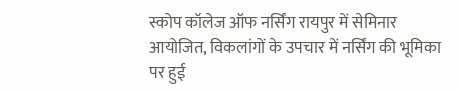स्कोप कॉलेज ऑफ नर्सिंग रायपुर में सेमिनार आयोजित, विकलांगों के उपचार में नर्सिंग की भूमिका पर हुई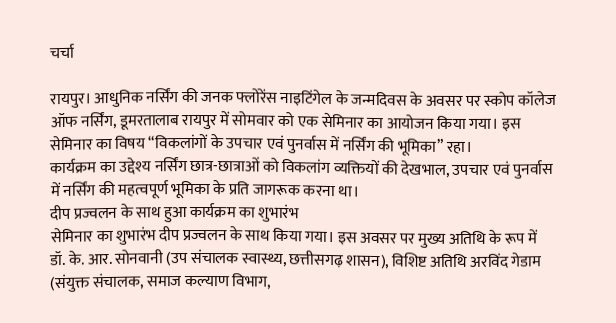चर्चा

रायपुर। आधुनिक नर्सिंग की जनक फ्लोरेंस नाइटिंगेल के जन्मदिवस के अवसर पर स्कोप कॉलेज ऑफ नर्सिंग, डूमरतालाब रायपुर में सोमवार को एक सेमिनार का आयोजन किया गया। इस सेमिनार का विषय “विकलांगों के उपचार एवं पुनर्वास में नर्सिंग की भूमिका” रहा।
कार्यक्रम का उद्देश्य नर्सिंग छात्र-छात्राओं को विकलांग व्यक्तियों की देखभाल, उपचार एवं पुनर्वास में नर्सिंग की महत्वपूर्ण भूमिका के प्रति जागरूक करना था।
दीप प्रज्वलन के साथ हुआ कार्यक्रम का शुभारंभ
सेमिनार का शुभारंभ दीप प्रज्वलन के साथ किया गया। इस अवसर पर मुख्य अतिथि के रूप में डॉ. के. आर. सोनवानी (उप संचालक स्वास्थ्य, छत्तीसगढ़ शासन), विशिष्ट अतिथि अरविंद गेडाम (संयुक्त संचालक, समाज कल्याण विभाग,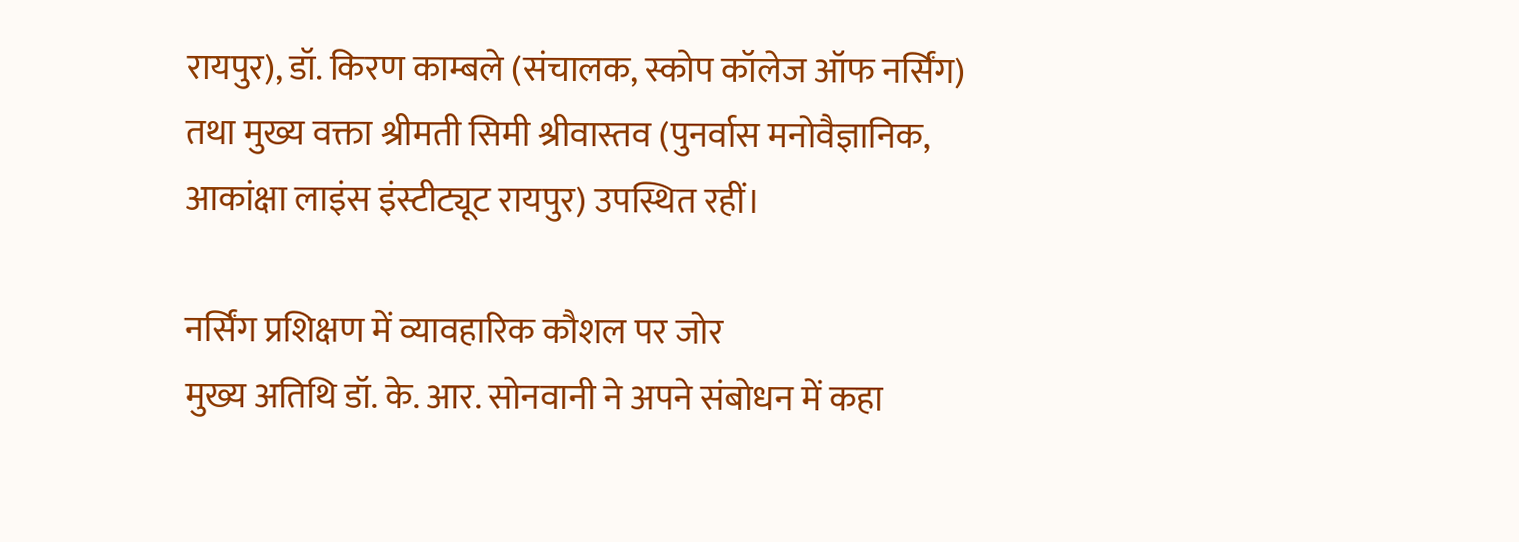रायपुर), डॉ. किरण काम्बले (संचालक, स्कोप कॉलेज ऑफ नर्सिंग) तथा मुख्य वक्ता श्रीमती सिमी श्रीवास्तव (पुनर्वास मनोवैज्ञानिक, आकांक्षा लाइंस इंस्टीट्यूट रायपुर) उपस्थित रहीं।

नर्सिंग प्रशिक्षण में व्यावहारिक कौशल पर जोर
मुख्य अतिथि डॉ. के. आर. सोनवानी ने अपने संबोधन में कहा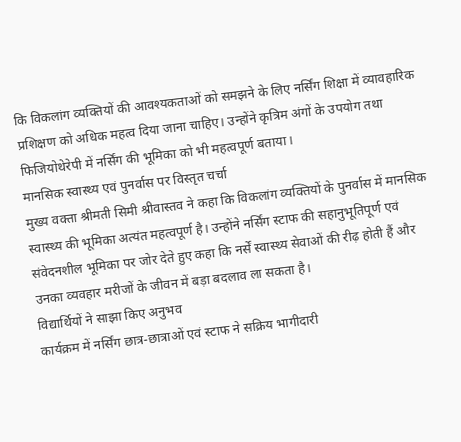कि विकलांग व्यक्तियों की आवश्यकताओं को समझने के लिए नर्सिंग शिक्षा में व्यावहारिक प्रशिक्षण को अधिक महत्व दिया जाना चाहिए। उन्होंने कृत्रिम अंगों के उपयोग तथा फिजियोथेरेपी में नर्सिंग की भूमिका को भी महत्वपूर्ण बताया।
मानसिक स्वास्थ्य एवं पुनर्वास पर विस्तृत चर्चा
मुख्य वक्ता श्रीमती सिमी श्रीवास्तव ने कहा कि विकलांग व्यक्तियों के पुनर्वास में मानसिक स्वास्थ्य की भूमिका अत्यंत महत्वपूर्ण है। उन्होंने नर्सिंग स्टाफ की सहानुभूतिपूर्ण एवं संवेदनशील भूमिका पर जोर देते हुए कहा कि नर्सें स्वास्थ्य सेवाओं की रीढ़ होती हैं और उनका व्यवहार मरीजों के जीवन में बड़ा बदलाव ला सकता है।
विद्यार्थियों ने साझा किए अनुभव
कार्यक्रम में नर्सिंग छात्र-छात्राओं एवं स्टाफ ने सक्रिय भागीदारी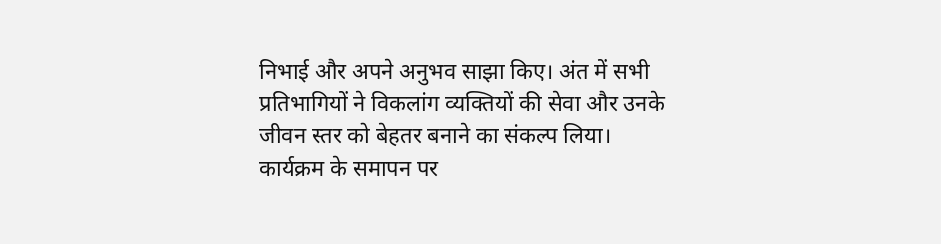निभाई और अपने अनुभव साझा किए। अंत में सभी प्रतिभागियों ने विकलांग व्यक्तियों की सेवा और उनके जीवन स्तर को बेहतर बनाने का संकल्प लिया।
कार्यक्रम के समापन पर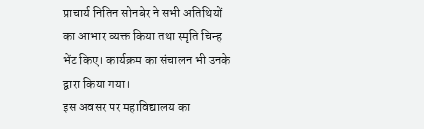प्राचार्य नितिन सोनबेर ने सभी अतिथियों का आभार व्यक्त किया तथा स्मृति चिन्ह भेंट किए। कार्यक्रम का संचालन भी उनके द्वारा किया गया।
इस अवसर पर महाविद्यालय का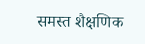समस्त शैक्षणिक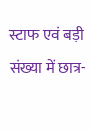स्टाफ एवं बड़ी संख्या में छात्र-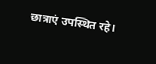छात्राएं उपस्थित रहे।